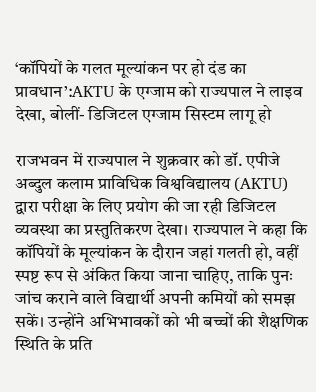‘कॉपियों के गलत मूल्यांकन पर हो दंड का प्रावधान’:AKTU के एग्जाम को राज्यपाल ने लाइव देखा, बोलीं- डिजिटल एग्जाम सिस्टम लागू हो

राजभवन में राज्यपाल ने शुक्रवार को डॉ. एपीजे अब्दुल कलाम प्राविधिक विश्वविद्यालय (AKTU) द्वारा परीक्षा के लिए प्रयोग की जा रही डिजिटल व्यवस्था का प्रस्तुतिकरण देखा। राज्यपाल ने कहा कि कॉपियों के मूल्यांकन के दौरान जहां गलती हो, वहीं स्पष्ट रूप से अंकित किया जाना चाहिए, ताकि पुनः जांच कराने वाले विद्यार्थी अपनी कमियों को समझ सकें। उन्होंने अभिभावकों को भी बच्चों की शैक्षणिक स्थिति के प्रति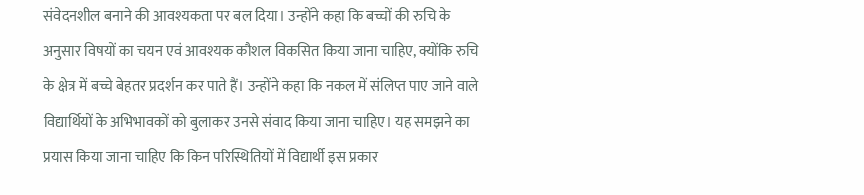संवेदनशील बनाने की आवश्यकता पर बल दिया। उन्होंने कहा कि बच्चों की रुचि के अनुसार विषयों का चयन एवं आवश्यक कौशल विकसित किया जाना चाहिए, क्योंकि रुचि के क्षेत्र में बच्चे बेहतर प्रदर्शन कर पाते हैं। उन्होंने कहा कि नकल में संलिप्त पाए जाने वाले विद्यार्थियों के अभिभावकों को बुलाकर उनसे संवाद किया जाना चाहिए। यह समझने का प्रयास किया जाना चाहिए कि किन परिस्थितियों में विद्यार्थी इस प्रकार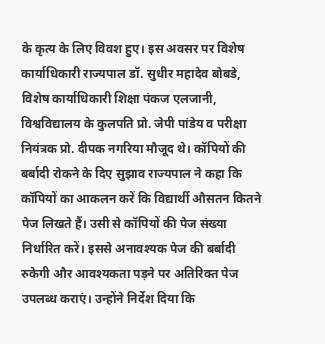के कृत्य के लिए विवश हुए। इस अवसर पर विशेष कार्याधिकारी राज्यपाल डॉ. सुधीर महादेव बोबडे, विशेष कार्याधिकारी शिक्षा पंकज एलजानी, विश्वविद्यालय के कुलपति प्रो. जेपी पांडेय व परीक्षा नियंत्रक प्रो. दीपक नगरिया मौजूद थे। कॉपियों की बर्बादी रोकने के दिए सुझाव राज्यपाल ने कहा कि कॉपियों का आकलन करें कि विद्यार्थी औसतन कितने पेज लिखते हैं। उसी से कॉपियों की पेज संख्या निर्धारित करें। इससे अनावश्यक पेज की बर्बादी रुकेगी और आवश्यकता पड़ने पर अतिरिक्त पेज उपलब्ध कराएं। उन्होंने निर्देश दिया कि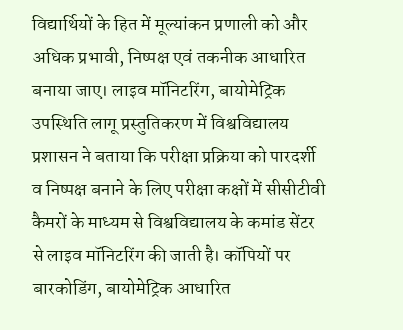विद्यार्थियों के हित में मूल्यांकन प्रणाली को और अधिक प्रभावी, निष्पक्ष एवं तकनीक आधारित बनाया जाए। लाइव मॉनिटरिंग, बायोमेट्रिक उपस्थिति लागू प्रस्तुतिकरण में विश्वविद्यालय प्रशासन ने बताया कि परीक्षा प्रक्रिया को पारदर्शी व निष्पक्ष बनाने के लिए परीक्षा कक्षों में सीसीटीवी कैमरों के माध्यम से विश्वविद्यालय के कमांड सेंटर से लाइव मॉनिटरिंग की जाती है। कॉपियों पर बारकोडिंग, बायोमेट्रिक आधारित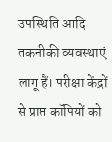उपस्थिति आदि तकनीकी व्यवस्थाएं लागू हैं। परीक्षा केंद्रों से प्राप्त कॉपियों को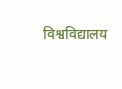विश्वविद्यालय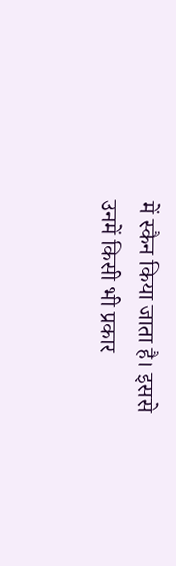में स्कैन किया जाता है। इससे उनमें किसी भी प्रकार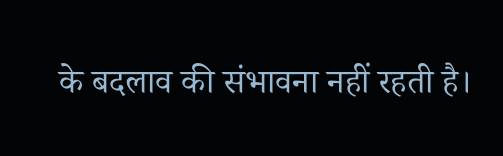के बदलाव की संभावना नहीं रहती है।